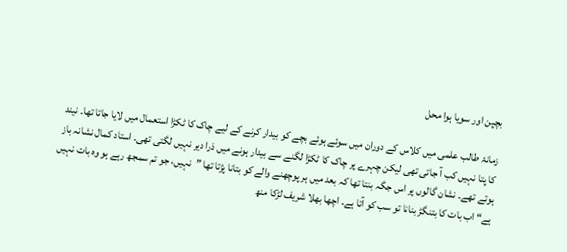بچپن اور سویا ہوا محل

زمانۂ طالب علمی میں کلاس کے دوران میں سوئے ہوئے بچے کو بیدار کرنے کے لیے چاک کا ٹکڑا استعمال میں لایا جاتا تھا۔ نیند کا پتا نہیں کب آ جاتی تھی لیکن چہرے پر چاک کا ٹکڑا لگنے سے بیدار ہونے میں ذرا دیر نہیں لگتی تھی۔ استاد کمال نشانہ باز ہوتے تھے۔ نشان گالوں پر اس جگہ بنتا تھا کہ بعد میں ہر پوچھنے والے کو بتانا پڑتا تھا ”نہیں، جو تم سمجھ رہے ہو وہ بات نہیں ہے“ اب بات کا بتنگڑ بنانا تو سب کو آتا ہے۔ اچھا بھلا شریف لڑکا منھ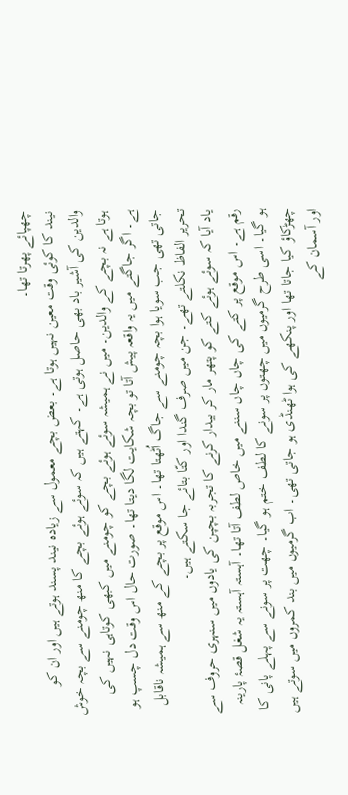چھپائے پھرتا تھا۔
نیند کا کوئی وقت معین نہیں ہوتا ہے۔ بعض بچے معمول سے زیادہ نیند پسند ہوتے ہیں اور ان کو والدین کی آشیر باد بھی حاصل ہوتی ہے۔ کہتے ہیں کہ سوئے ہوئے بچے کا منھ چومنے سے بچہ خوش ہوتا ہے نہ بچے کے والدین۔ میں نے ہمیشہ سوئے ہوئے بچے کو چومنے میں کبھی کوتاہی نہیں کی ہے۔ اگر جاگتے میں یہ واقعہ پیش آتا تو بچہ شکایت لگا دیتا تھا۔ صورت حال اس وقت دل چسپ ہو جاتی تھی جب سویا ہوا بچہ چومنے سے جاگ اُٹھتا تھا۔ اس موقع پر بچے کے منھ سے ہمیشہ ناقابل تحریر الفاظ نکلتے تھے۔ جن میں صرف گندا اور کتّا بتائے جا سکتے ہیں۔
یاد آیا کہ سوئے ہوئے کتے کو پتھر مار کر بیدار کرنے کا تجربہ بچپن کی یادوں میں سنہری حروف سے رقم ہے۔ اس موقع پر کتے کی چاں چاں سننے میں خاص لطف آتا تھا۔ آہستہ آہستہ یہ شغل قصۂ پارینہ ہو گیا۔ اسی طرح گرمیوں میں چھتوں پر سونے کا لطف ختم ہو گیا۔ چھت پر سونے سے پہلے پانی کا چھڑکاؤ کیا جاتا تھا اور پنکھے کی ہوا ٹھنڈی ہو جاتی تھی۔ اب گرمیوں میں بند کمروں میں سوتے ہیں اور آسمان کے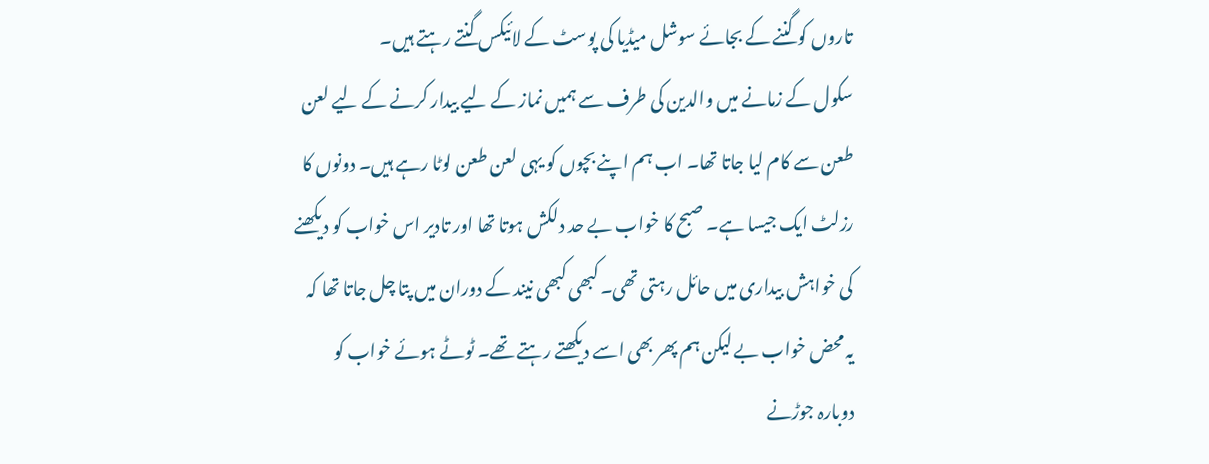تاروں کو گننے کے بجائے سوشل میڈیا کی پوسٹ کے لائیکس گنتے رہتے ہیں۔
سکول کے زمانے میں والدین کی طرف سے ہمیں نماز کے لیے بیدار کرنے کے لیے لعن طعن سے کام لیا جاتا تھا۔ اب ہم اپنے بچوں کو یہی لعن طعن لوٹا رہے ہیں۔ دونوں کا رزلٹ ایک جیسا ہے۔ صبح کا خواب بے حد دلکش ہوتا تھا اور تادیر اس خواب کو دیکھنے کی خواہش بیداری میں حائل رہتی تھی۔ کبھی کبھی نیند کے دوران میں پتا چل جاتا تھا کہ یہ محض خواب بے لیکن ہم پھر بھی اسے دیکھتے رہتے تھے۔ ٹوٹے ہوئے خواب کو دوبارہ جوڑنے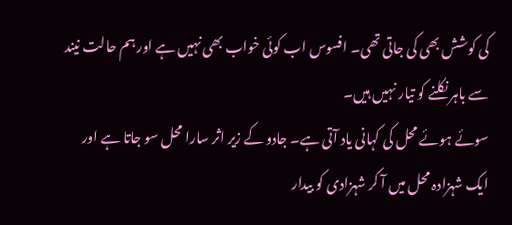کی کوشش بھی کی جاتی تھی۔ افسوس اب کوئی خواب بھی نہیں ہے اور ہم حالت نیند سے باہر نکلنے کو تیار نہیں ہیں۔
سوئے ہوئے محل کی کہانی یاد آتی ہے۔ جادو کے زیر اثر سارا محل سو جاتا ہے اور ایک شہزادہ محل میں آ کر شہزادی کو بیدار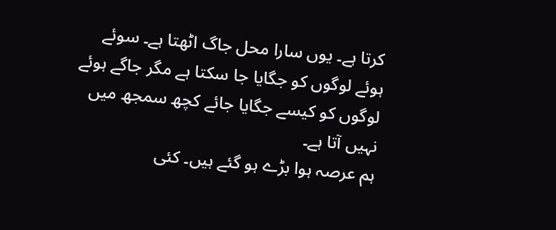کرتا ہے۔ یوں سارا محل جاگ اٹھتا ہے۔ سوئے ہوئے لوگوں کو جگایا جا سکتا ہے مگر جاگے ہوئے لوگوں کو کیسے جگایا جائے کچھ سمجھ میں نہیں آتا ہے۔
ہم عرصہ ہوا بڑے ہو گئے ہیں۔ کئی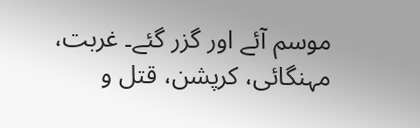موسم آئے اور گزر گئے۔ غربت، مہنگائی، کرپشن، قتل و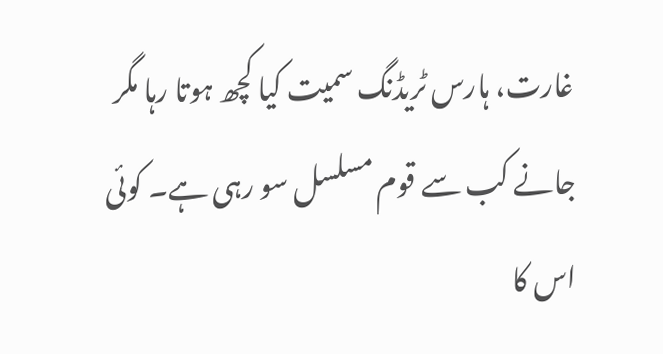غارت، ہارس ٹریڈنگ سمیت کیا کچھ ہوتا رہا مگر جانے کب سے قوم مسلسل سو رہی ہے۔ کوئی اس کا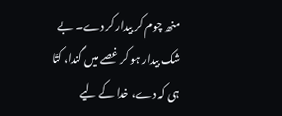منھ چوم کر بیدار کر دے۔ بے شک بیدار ہو کر غصے میں گندا، کتّا ہی کہ دے، خدا کے لیے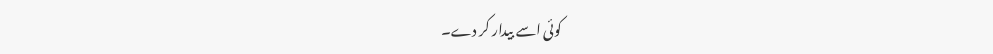کوئی اسے بیدار کر دے۔